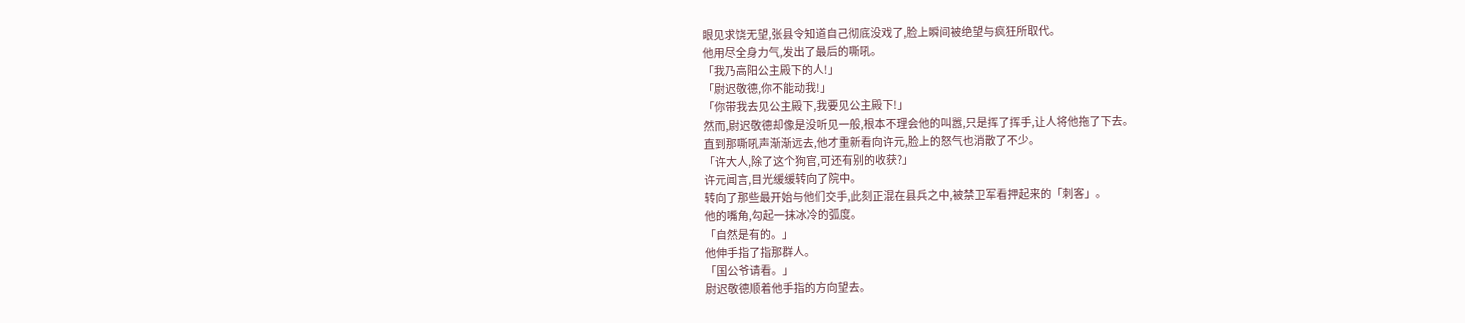眼见求饶无望,张县令知道自己彻底没戏了,脸上瞬间被绝望与疯狂所取代。
他用尽全身力气,发出了最后的嘶吼。
「我乃高阳公主殿下的人!」
「尉迟敬德,你不能动我!」
「你带我去见公主殿下,我要见公主殿下!」
然而,尉迟敬德却像是没听见一般,根本不理会他的叫嚣,只是挥了挥手,让人将他拖了下去。
直到那嘶吼声渐渐远去,他才重新看向许元,脸上的怒气也消散了不少。
「许大人,除了这个狗官,可还有别的收获?」
许元闻言,目光缓缓转向了院中。
转向了那些最开始与他们交手,此刻正混在县兵之中,被禁卫军看押起来的「刺客」。
他的嘴角,勾起一抹冰冷的弧度。
「自然是有的。」
他伸手指了指那群人。
「国公爷请看。」
尉迟敬德顺着他手指的方向望去。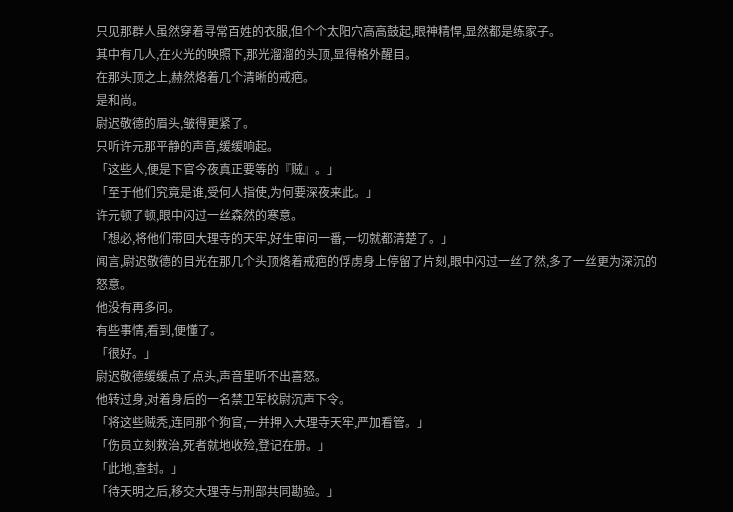只见那群人虽然穿着寻常百姓的衣服,但个个太阳穴高高鼓起,眼神精悍,显然都是练家子。
其中有几人,在火光的映照下,那光溜溜的头顶,显得格外醒目。
在那头顶之上,赫然烙着几个清晰的戒疤。
是和尚。
尉迟敬德的眉头,皱得更紧了。
只听许元那平静的声音,缓缓响起。
「这些人,便是下官今夜真正要等的『贼』。」
「至于他们究竟是谁,受何人指使,为何要深夜来此。」
许元顿了顿,眼中闪过一丝森然的寒意。
「想必,将他们带回大理寺的天牢,好生审问一番,一切就都清楚了。」
闻言,尉迟敬德的目光在那几个头顶烙着戒疤的俘虏身上停留了片刻,眼中闪过一丝了然,多了一丝更为深沉的怒意。
他没有再多问。
有些事情,看到,便懂了。
「很好。」
尉迟敬德缓缓点了点头,声音里听不出喜怒。
他转过身,对着身后的一名禁卫军校尉沉声下令。
「将这些贼秃,连同那个狗官,一并押入大理寺天牢,严加看管。」
「伤员立刻救治,死者就地收殓,登记在册。」
「此地,查封。」
「待天明之后,移交大理寺与刑部共同勘验。」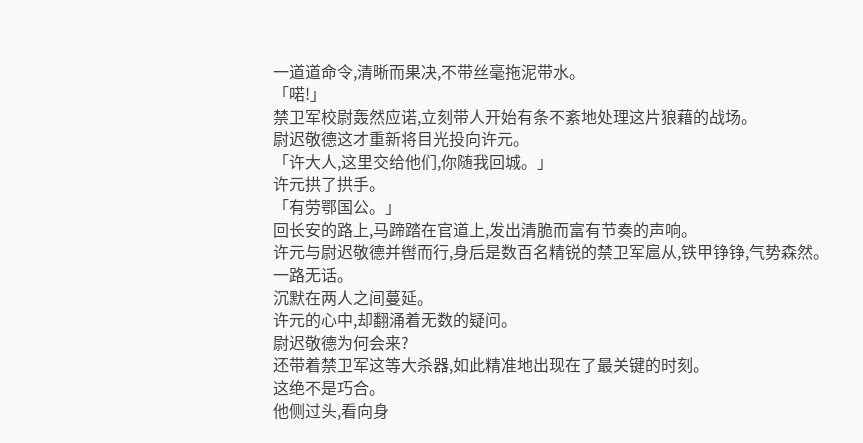一道道命令,清晰而果决,不带丝毫拖泥带水。
「喏!」
禁卫军校尉轰然应诺,立刻带人开始有条不紊地处理这片狼藉的战场。
尉迟敬德这才重新将目光投向许元。
「许大人,这里交给他们,你随我回城。」
许元拱了拱手。
「有劳鄂国公。」
回长安的路上,马蹄踏在官道上,发出清脆而富有节奏的声响。
许元与尉迟敬德并辔而行,身后是数百名精锐的禁卫军扈从,铁甲铮铮,气势森然。
一路无话。
沉默在两人之间蔓延。
许元的心中,却翻涌着无数的疑问。
尉迟敬德为何会来?
还带着禁卫军这等大杀器,如此精准地出现在了最关键的时刻。
这绝不是巧合。
他侧过头,看向身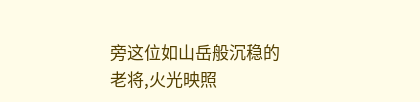旁这位如山岳般沉稳的老将,火光映照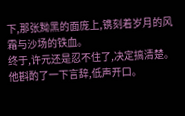下,那张黝黑的面庞上,镌刻着岁月的风霜与沙场的铁血。
终于,许元还是忍不住了,决定搞清楚。
他斟酌了一下言辞,低声开口。